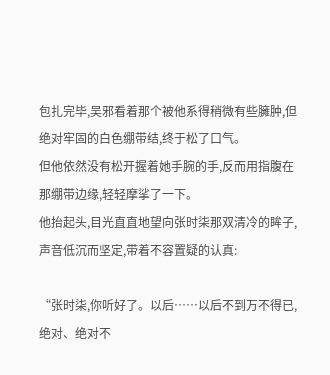包扎完毕,吴邪看着那个被他系得稍微有些臃肿,但绝对牢固的白色绷带结,终于松了口气。
但他依然没有松开握着她手腕的手,反而用指腹在那绷带边缘,轻轻摩挲了一下。
他抬起头,目光直直地望向张时柒那双清冷的眸子,声音低沉而坚定,带着不容置疑的认真:

“张时柒,你听好了。以后……以后不到万不得已,绝对、绝对不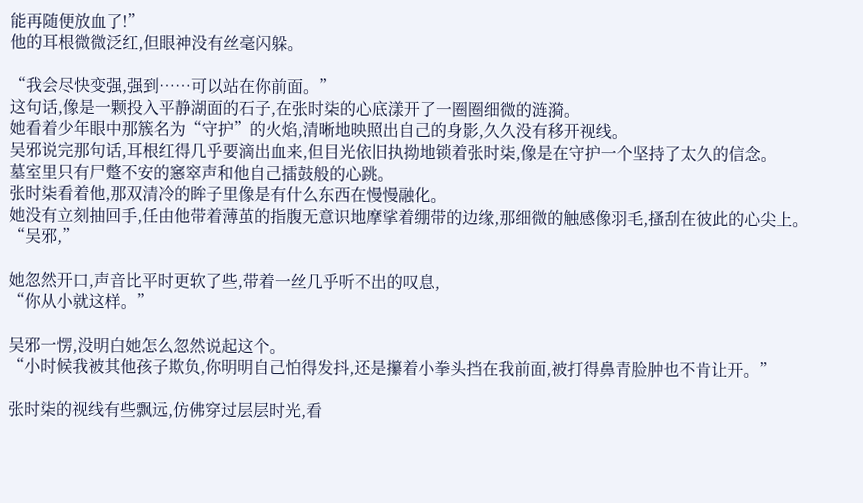能再随便放血了!”
他的耳根微微泛红,但眼神没有丝毫闪躲。

“我会尽快变强,强到……可以站在你前面。”
这句话,像是一颗投入平静湖面的石子,在张时柒的心底漾开了一圈圈细微的涟漪。
她看着少年眼中那簇名为“守护”的火焰,清晰地映照出自己的身影,久久没有移开视线。
吴邪说完那句话,耳根红得几乎要滴出血来,但目光依旧执拗地锁着张时柒,像是在守护一个坚持了太久的信念。
墓室里只有尸蹩不安的窸窣声和他自己擂鼓般的心跳。
张时柒看着他,那双清冷的眸子里像是有什么东西在慢慢融化。
她没有立刻抽回手,任由他带着薄茧的指腹无意识地摩挲着绷带的边缘,那细微的触感像羽毛,搔刮在彼此的心尖上。
“吴邪,”

她忽然开口,声音比平时更软了些,带着一丝几乎听不出的叹息,
“你从小就这样。”

吴邪一愣,没明白她怎么忽然说起这个。
“小时候我被其他孩子欺负,你明明自己怕得发抖,还是攥着小拳头挡在我前面,被打得鼻青脸肿也不肯让开。”

张时柒的视线有些飘远,仿佛穿过层层时光,看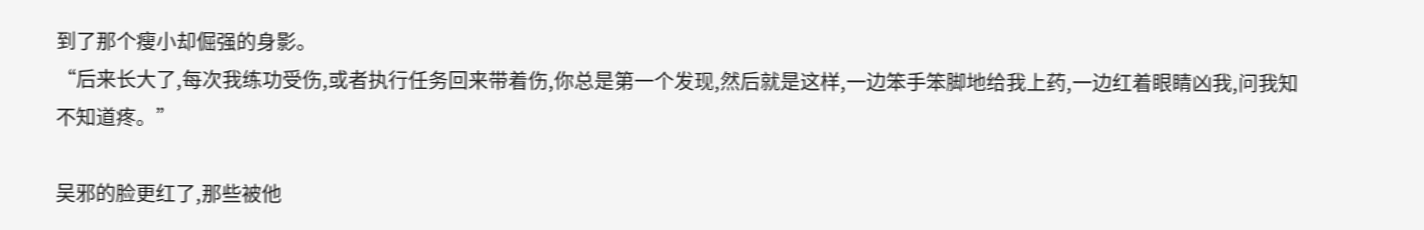到了那个瘦小却倔强的身影。
“后来长大了,每次我练功受伤,或者执行任务回来带着伤,你总是第一个发现,然后就是这样,一边笨手笨脚地给我上药,一边红着眼睛凶我,问我知不知道疼。”

吴邪的脸更红了,那些被他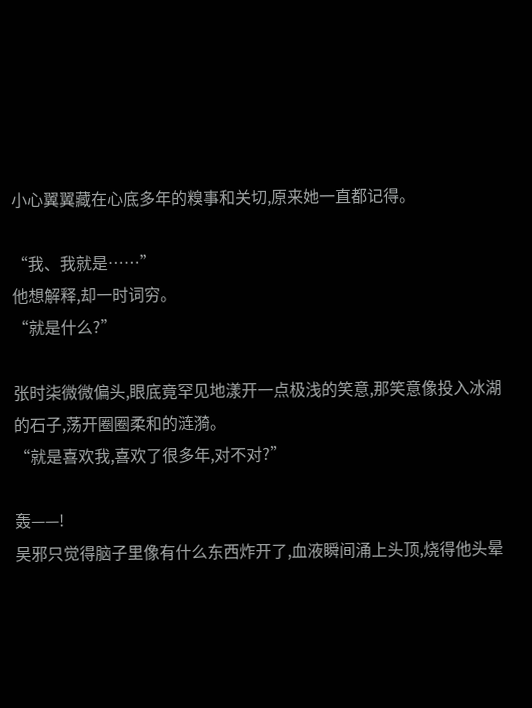小心翼翼藏在心底多年的糗事和关切,原来她一直都记得。

“我、我就是……”
他想解释,却一时词穷。
“就是什么?”

张时柒微微偏头,眼底竟罕见地漾开一点极浅的笑意,那笑意像投入冰湖的石子,荡开圈圈柔和的涟漪。
“就是喜欢我,喜欢了很多年,对不对?”

轰——!
吴邪只觉得脑子里像有什么东西炸开了,血液瞬间涌上头顶,烧得他头晕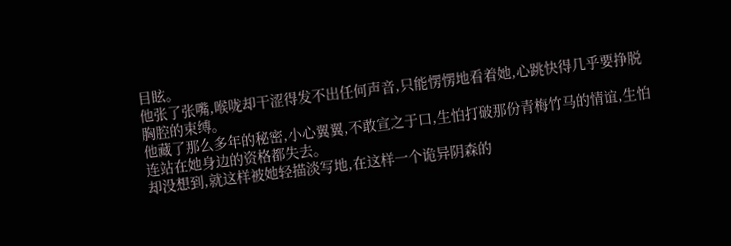目眩。
他张了张嘴,喉咙却干涩得发不出任何声音,只能愣愣地看着她,心跳快得几乎要挣脱胸腔的束缚。
他藏了那么多年的秘密,小心翼翼,不敢宣之于口,生怕打破那份青梅竹马的情谊,生怕连站在她身边的资格都失去。
却没想到,就这样被她轻描淡写地,在这样一个诡异阴森的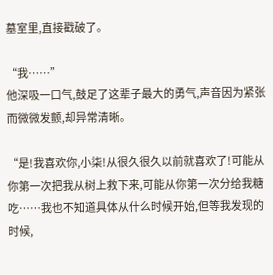墓室里,直接戳破了。

“我……”
他深吸一口气,鼓足了这辈子最大的勇气,声音因为紧张而微微发颤,却异常清晰。

“是!我喜欢你,小柒!从很久很久以前就喜欢了!可能从你第一次把我从树上救下来,可能从你第一次分给我糖吃……我也不知道具体从什么时候开始,但等我发现的时候,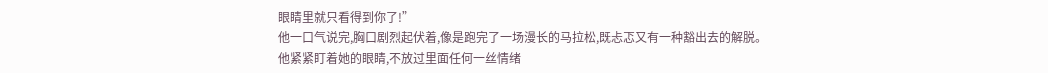眼睛里就只看得到你了!”
他一口气说完,胸口剧烈起伏着,像是跑完了一场漫长的马拉松,既忐忑又有一种豁出去的解脱。
他紧紧盯着她的眼睛,不放过里面任何一丝情绪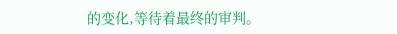的变化,等待着最终的审判。